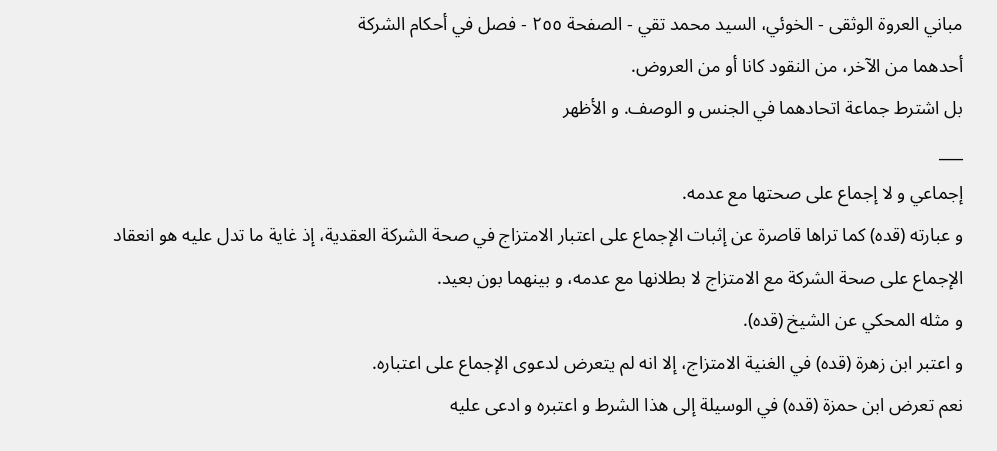مباني العروة الوثقى - الخوئي، السيد محمد تقي - الصفحة ٢٥٥ - فصل في أحكام الشركة
أحدهما من الآخر، من النقود كانا أو من العروض.
بل اشترط جماعة اتحادهما في الجنس و الوصف. و الأظهر
___
إجماعي و لا إجماع على صحتها مع عدمه.
و عبارته (قده) كما تراها قاصرة عن إثبات الإجماع على اعتبار الامتزاج في صحة الشركة العقدية، إذ غاية ما تدل عليه هو انعقاد الإجماع على صحة الشركة مع الامتزاج لا بطلانها مع عدمه، و بينهما بون بعيد.
و مثله المحكي عن الشيخ (قده).
و اعتبر ابن زهرة (قده) في الغنية الامتزاج، إلا انه لم يتعرض لدعوى الإجماع على اعتباره.
نعم تعرض ابن حمزة (قده) في الوسيلة إلى هذا الشرط و اعتبره و ادعى عليه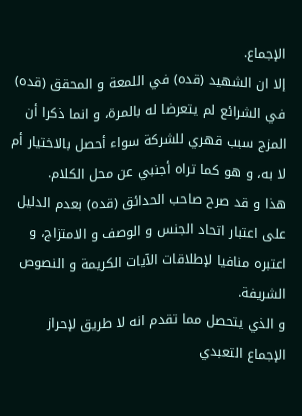الإجماع.
إلا ان الشهيد (قده) في اللمعة و المحقق (قده) في الشرائع لم يتعرضا له بالمرة، و انما ذكرا أن المزج سبب قهري للشركة سواء أحصل بالاختيار أم لا به، و هو كما تراه أجنبي عن محل الكلام.
هذا و قد صرح صاحب الحدائق (قده) بعدم الدليل على اعتبار اتحاد الجنس و الوصف و الامتزاج، و اعتبره منافيا لإطلاقات الآيات الكريمة و النصوص الشريفة.
و الذي يتحصل مما تقدم انه لا طريق لإحراز الإجماع التعبدي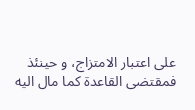على اعتبار الامتزاج، و حينئذ فمقتضى القاعدة كما مال اليه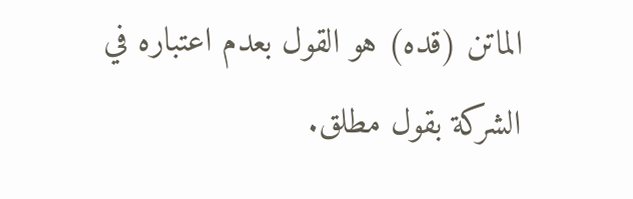الماتن (قده) هو القول بعدم اعتباره في الشركة بقول مطلق.